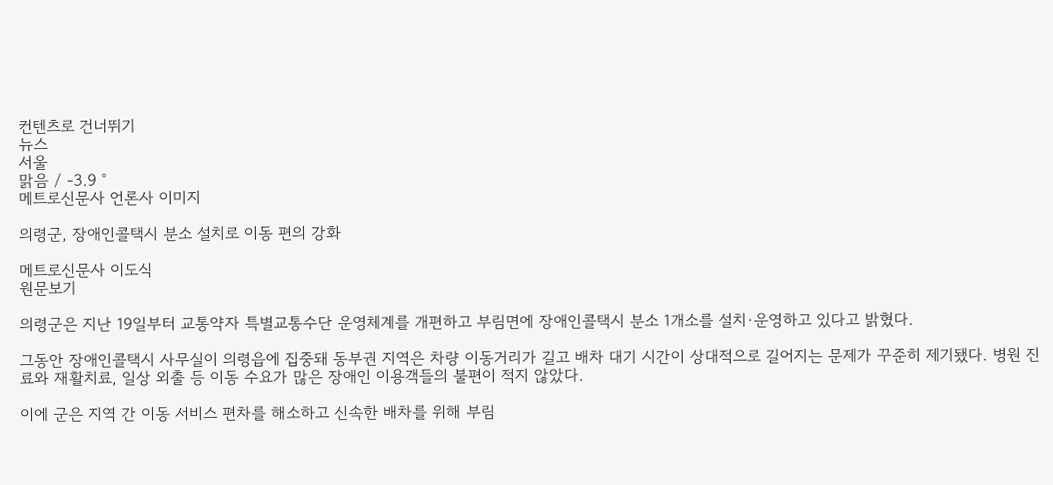컨텐츠로 건너뛰기
뉴스
서울
맑음 / -3.9 °
메트로신문사 언론사 이미지

의령군, 장애인콜택시 분소 설치로 이동 편의 강화

메트로신문사 이도식
원문보기

의령군은 지난 19일부터 교통약자 특별교통수단 운영체계를 개편하고 부림면에 장애인콜택시 분소 1개소를 설치·운영하고 있다고 밝혔다.

그동안 장애인콜택시 사무실이 의령읍에 집중돼 동부권 지역은 차량 이동거리가 길고 배차 대기 시간이 상대적으로 길어지는 문제가 꾸준히 제기됐다. 병원 진료와 재활치료, 일상 외출 등 이동 수요가 많은 장애인 이용객들의 불편이 적지 않았다.

이에 군은 지역 간 이동 서비스 편차를 해소하고 신속한 배차를 위해 부림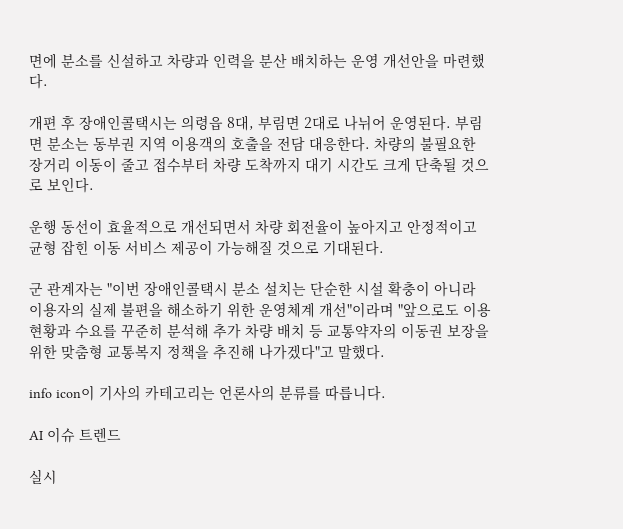면에 분소를 신설하고 차량과 인력을 분산 배치하는 운영 개선안을 마련했다.

개편 후 장애인콜택시는 의령읍 8대, 부림면 2대로 나뉘어 운영된다. 부림면 분소는 동부권 지역 이용객의 호출을 전담 대응한다. 차량의 불필요한 장거리 이동이 줄고 접수부터 차량 도착까지 대기 시간도 크게 단축될 것으로 보인다.

운행 동선이 효율적으로 개선되면서 차량 회전율이 높아지고 안정적이고 균형 잡힌 이동 서비스 제공이 가능해질 것으로 기대된다.

군 관계자는 "이번 장애인콜택시 분소 설치는 단순한 시설 확충이 아니라 이용자의 실제 불편을 해소하기 위한 운영체계 개선"이라며 "앞으로도 이용 현황과 수요를 꾸준히 분석해 추가 차량 배치 등 교통약자의 이동권 보장을 위한 맞춤형 교통복지 정책을 추진해 나가겠다"고 말했다.

info icon이 기사의 카테고리는 언론사의 분류를 따릅니다.

AI 이슈 트렌드

실시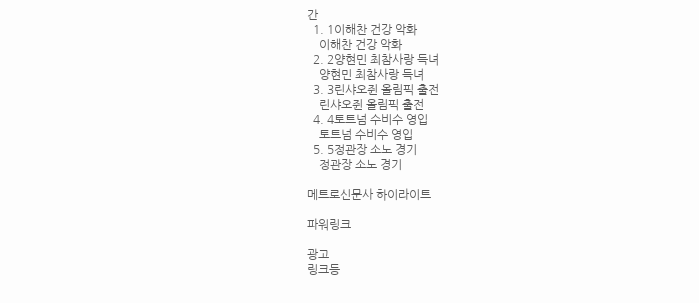간
  1. 1이해찬 건강 악화
    이해찬 건강 악화
  2. 2양현민 최참사랑 득녀
    양현민 최참사랑 득녀
  3. 3린샤오쥔 올림픽 출전
    린샤오쥔 올림픽 출전
  4. 4토트넘 수비수 영입
    토트넘 수비수 영입
  5. 5정관장 소노 경기
    정관장 소노 경기

메트로신문사 하이라이트

파워링크

광고
링크등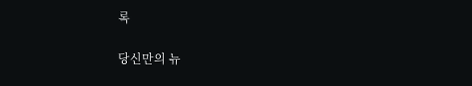록

당신만의 뉴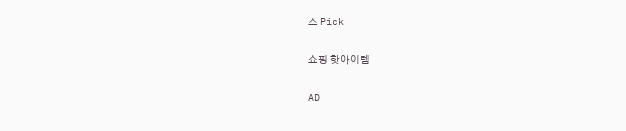스 Pick

쇼핑 핫아이템

AD